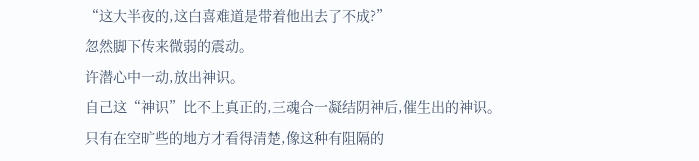“这大半夜的,这白喜难道是带着他出去了不成?”
忽然脚下传来微弱的震动。
许潜心中一动,放出神识。
自己这“神识”比不上真正的,三魂合一凝结阴神后,催生出的神识。
只有在空旷些的地方才看得清楚,像这种有阻隔的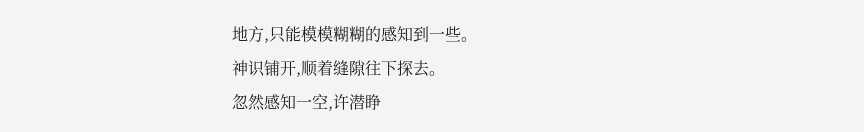地方,只能模模糊糊的感知到一些。
神识铺开,顺着缝隙往下探去。
忽然感知一空,许潜睁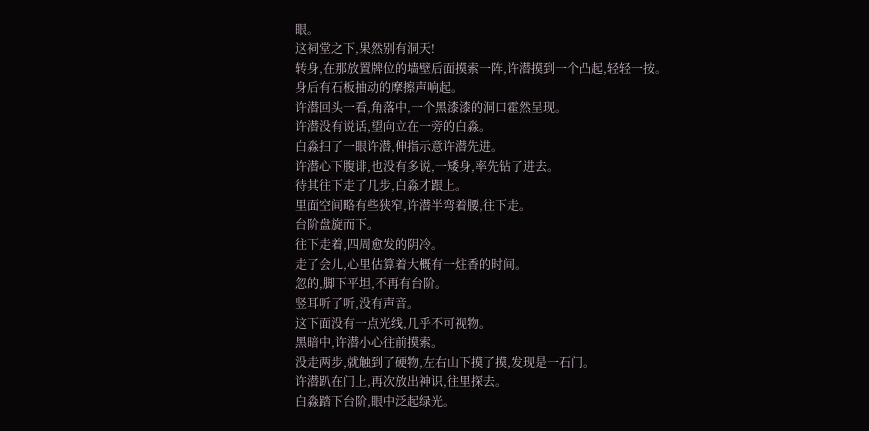眼。
这祠堂之下,果然别有洞天!
转身,在那放置牌位的墙壁后面摸索一阵,许潜摸到一个凸起,轻轻一按。
身后有石板抽动的摩擦声响起。
许潜回头一看,角落中,一个黑漆漆的洞口霍然呈现。
许潜没有说话,望向立在一旁的白淼。
白淼扫了一眼许潜,伸指示意许潜先进。
许潜心下腹诽,也没有多说,一矮身,率先钻了进去。
待其往下走了几步,白淼才跟上。
里面空间略有些狭窄,许潜半弯着腰,往下走。
台阶盘旋而下。
往下走着,四周愈发的阴冷。
走了会儿,心里估算着大概有一炷香的时间。
忽的,脚下平坦,不再有台阶。
竖耳听了听,没有声音。
这下面没有一点光线,几乎不可视物。
黑暗中,许潜小心往前摸索。
没走两步,就触到了硬物,左右山下摸了摸,发现是一石门。
许潜趴在门上,再次放出神识,往里探去。
白淼踏下台阶,眼中泛起绿光。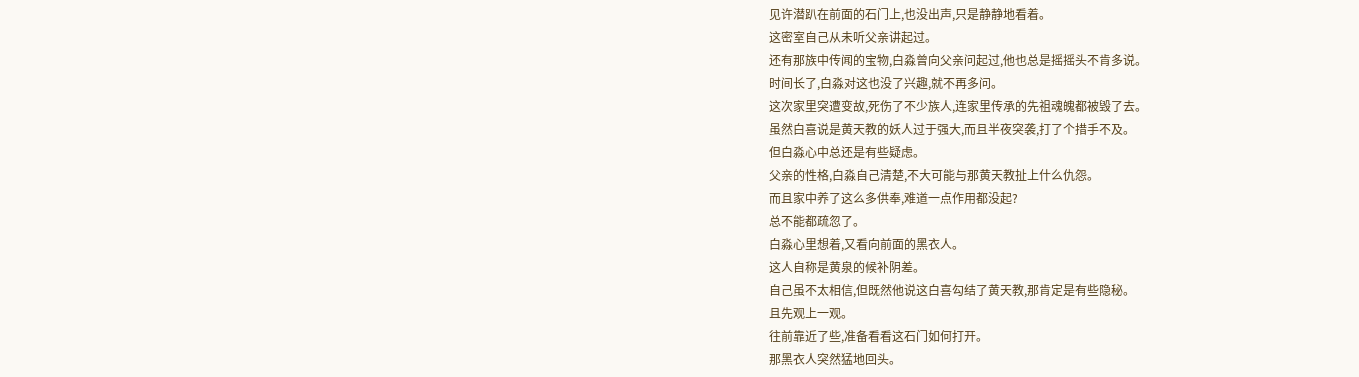见许潜趴在前面的石门上,也没出声,只是静静地看着。
这密室自己从未听父亲讲起过。
还有那族中传闻的宝物,白淼曾向父亲问起过,他也总是摇摇头不肯多说。
时间长了,白淼对这也没了兴趣,就不再多问。
这次家里突遭变故,死伤了不少族人,连家里传承的先祖魂魄都被毁了去。
虽然白喜说是黄天教的妖人过于强大,而且半夜突袭,打了个措手不及。
但白淼心中总还是有些疑虑。
父亲的性格,白淼自己清楚,不大可能与那黄天教扯上什么仇怨。
而且家中养了这么多供奉,难道一点作用都没起?
总不能都疏忽了。
白淼心里想着,又看向前面的黑衣人。
这人自称是黄泉的候补阴差。
自己虽不太相信,但既然他说这白喜勾结了黄天教,那肯定是有些隐秘。
且先观上一观。
往前靠近了些,准备看看这石门如何打开。
那黑衣人突然猛地回头。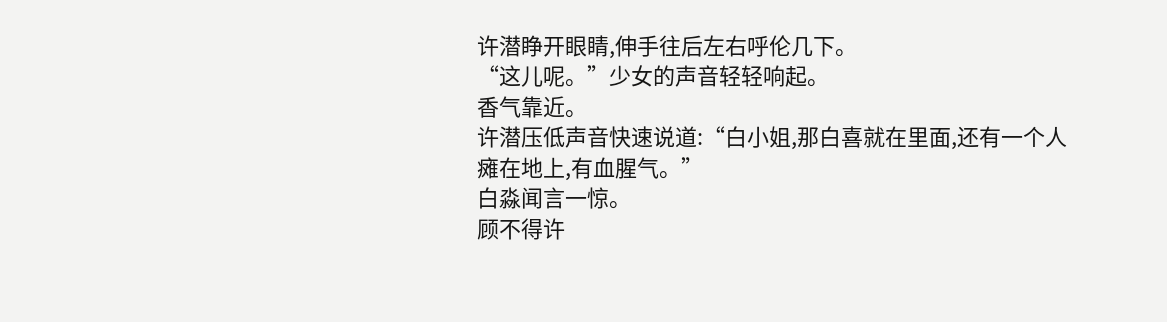许潜睁开眼睛,伸手往后左右呼伦几下。
“这儿呢。”少女的声音轻轻响起。
香气靠近。
许潜压低声音快速说道:“白小姐,那白喜就在里面,还有一个人瘫在地上,有血腥气。”
白淼闻言一惊。
顾不得许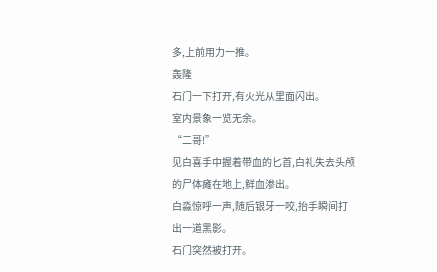多,上前用力一推。
轰隆
石门一下打开,有火光从里面闪出。
室内景象一览无余。
“二哥!”
见白喜手中握着带血的匕首,白礼失去头颅的尸体瘫在地上,鲜血渗出。
白淼惊呼一声,随后银牙一咬,抬手瞬间打出一道黑影。
石门突然被打开。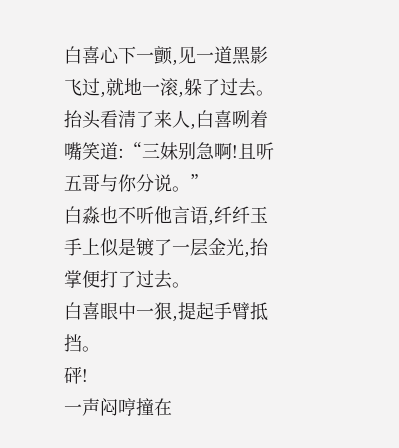白喜心下一颤,见一道黑影飞过,就地一滚,躲了过去。
抬头看清了来人,白喜咧着嘴笑道:“三妹别急啊!且听五哥与你分说。”
白淼也不听他言语,纤纤玉手上似是镀了一层金光,抬掌便打了过去。
白喜眼中一狠,提起手臂抵挡。
砰!
一声闷哼撞在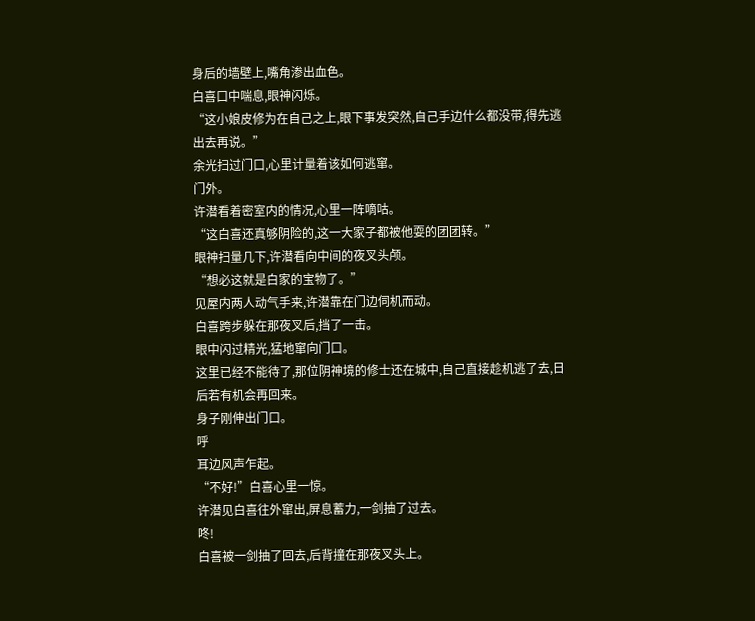身后的墙壁上,嘴角渗出血色。
白喜口中喘息,眼神闪烁。
“这小娘皮修为在自己之上,眼下事发突然,自己手边什么都没带,得先逃出去再说。”
余光扫过门口,心里计量着该如何逃窜。
门外。
许潜看着密室内的情况,心里一阵嘀咕。
“这白喜还真够阴险的,这一大家子都被他耍的团团转。”
眼神扫量几下,许潜看向中间的夜叉头颅。
“想必这就是白家的宝物了。”
见屋内两人动气手来,许潜靠在门边伺机而动。
白喜跨步躲在那夜叉后,挡了一击。
眼中闪过精光,猛地窜向门口。
这里已经不能待了,那位阴神境的修士还在城中,自己直接趁机逃了去,日后若有机会再回来。
身子刚伸出门口。
呼
耳边风声乍起。
“不好!”白喜心里一惊。
许潜见白喜往外窜出,屏息蓄力,一剑抽了过去。
咚!
白喜被一剑抽了回去,后背撞在那夜叉头上。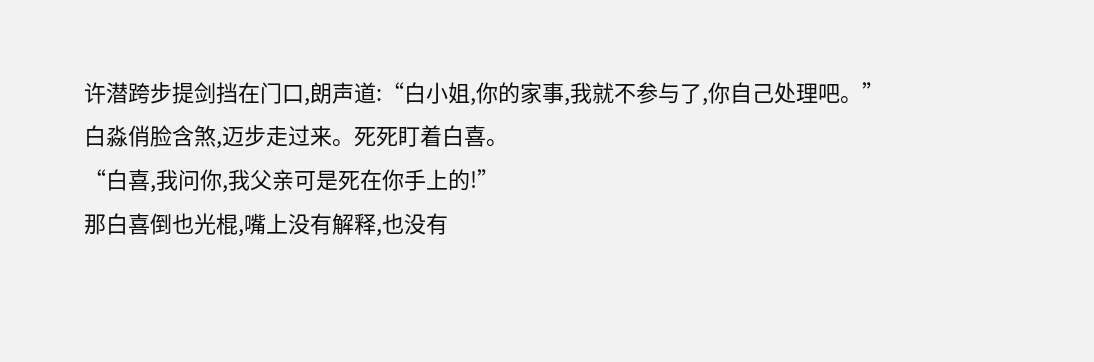许潜跨步提剑挡在门口,朗声道:“白小姐,你的家事,我就不参与了,你自己处理吧。”
白淼俏脸含煞,迈步走过来。死死盯着白喜。
“白喜,我问你,我父亲可是死在你手上的!”
那白喜倒也光棍,嘴上没有解释,也没有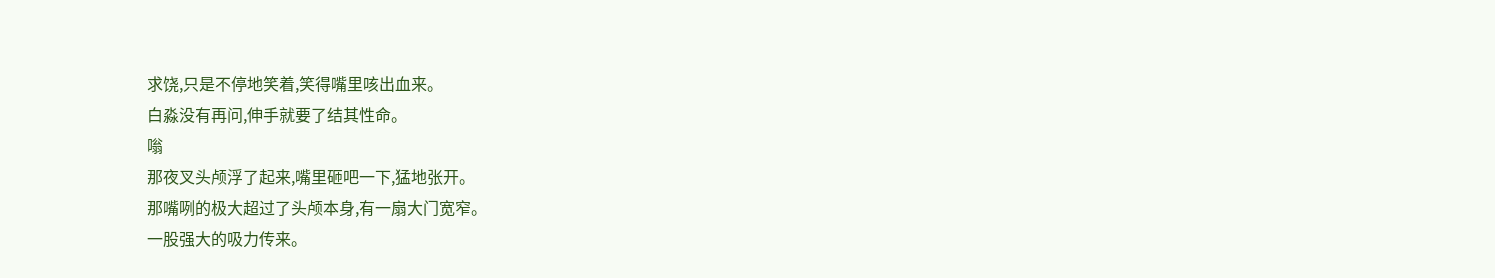求饶,只是不停地笑着,笑得嘴里咳出血来。
白淼没有再问,伸手就要了结其性命。
嗡
那夜叉头颅浮了起来,嘴里砸吧一下,猛地张开。
那嘴咧的极大超过了头颅本身,有一扇大门宽窄。
一股强大的吸力传来。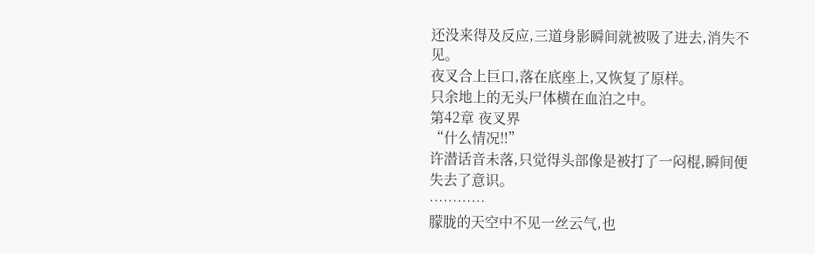还没来得及反应,三道身影瞬间就被吸了进去,消失不见。
夜叉合上巨口,落在底座上,又恢复了原样。
只余地上的无头尸体横在血泊之中。
第42章 夜叉界
“什么情况!!”
许潜话音未落,只觉得头部像是被打了一闷棍,瞬间便失去了意识。
…………
朦胧的天空中不见一丝云气,也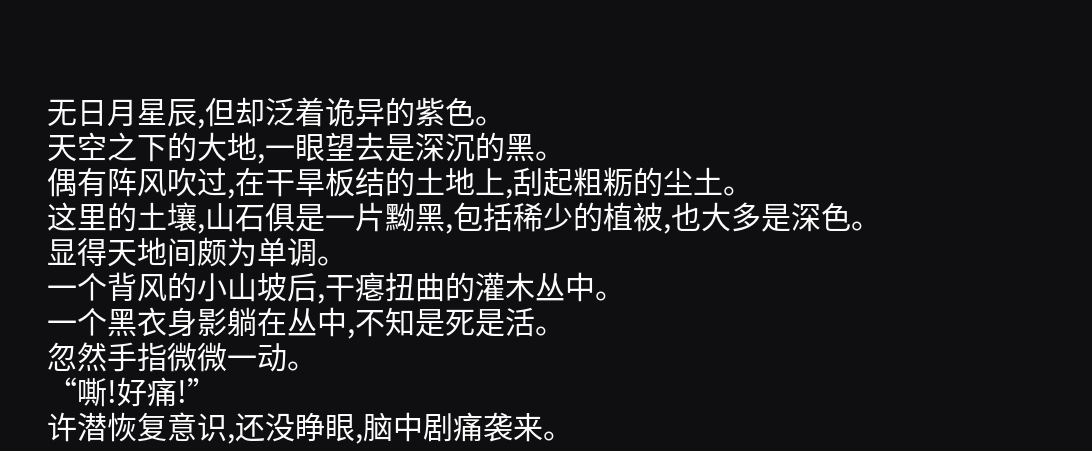无日月星辰,但却泛着诡异的紫色。
天空之下的大地,一眼望去是深沉的黑。
偶有阵风吹过,在干旱板结的土地上,刮起粗粝的尘土。
这里的土壤,山石俱是一片黝黑,包括稀少的植被,也大多是深色。显得天地间颇为单调。
一个背风的小山坡后,干瘪扭曲的灌木丛中。
一个黑衣身影躺在丛中,不知是死是活。
忽然手指微微一动。
“嘶!好痛!”
许潜恢复意识,还没睁眼,脑中剧痛袭来。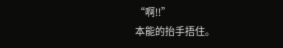“啊!!”
本能的抬手捂住。